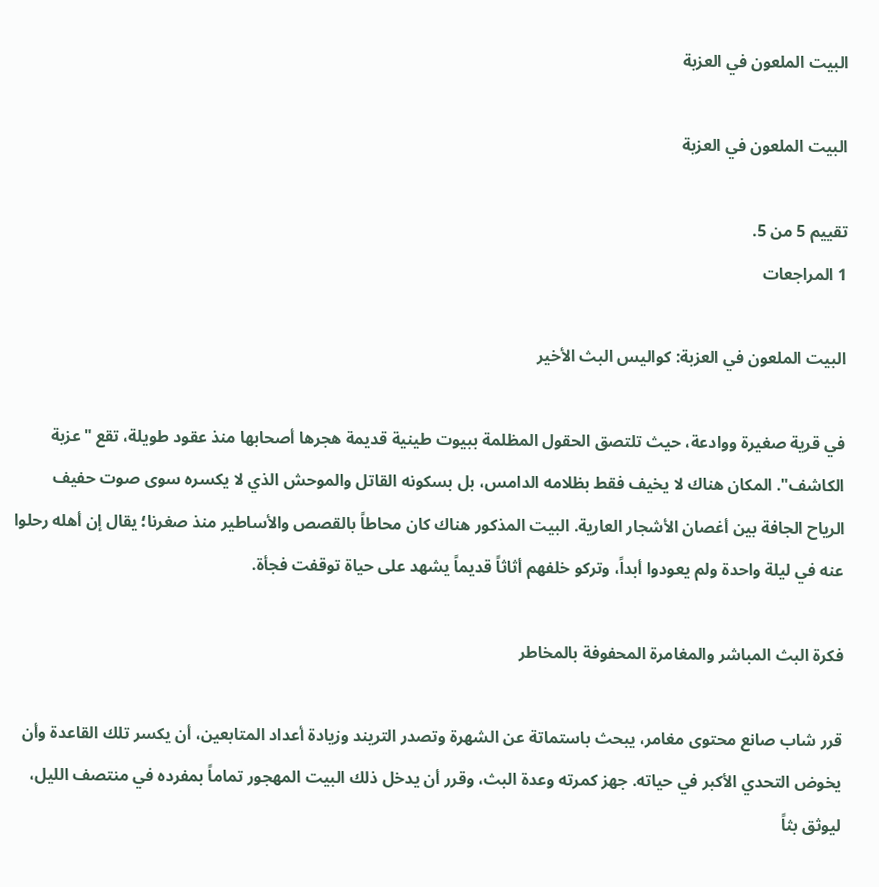البيت الملعون في العزبة

البيت الملعون في العزبة

تقييم 5 من 5.
1 المراجعات

البيت الملعون في العزبة: كواليس البث الأخير

في قرية صغيرة ووادعة، حيث تلتصق الحقول المظلمة ببيوت طينية قديمة هجرها أصحابها منذ عقود طويلة، تقع "عزبة الكاشف". المكان هناك لا يخيف فقط بظلامه الدامس، بل بسكونه القاتل والموحش الذي لا يكسره سوى صوت حفيف الرياح الجافة بين أغصان الأشجار العارية. البيت المذكور هناك كان محاطاً بالقصص والأساطير منذ صغرنا؛ يقال إن أهله رحلوا عنه في ليلة واحدة ولم يعودوا أبداً، وتركو خلفهم أثاثاً قديماً يشهد على حياة توقفت فجأة.

فكرة البث المباشر والمغامرة المحفوفة بالمخاطر

قرر شاب صانع محتوى مغامر، يبحث باستماتة عن الشهرة وتصدر التريند وزيادة أعداد المتابعين، أن يكسر تلك القاعدة وأن يخوض التحدي الأكبر في حياته. جهز كمرته وعدة البث، وقرر أن يدخل ذلك البيت المهجور تماماً بمفرده في منتصف الليل، ليوثق بثاً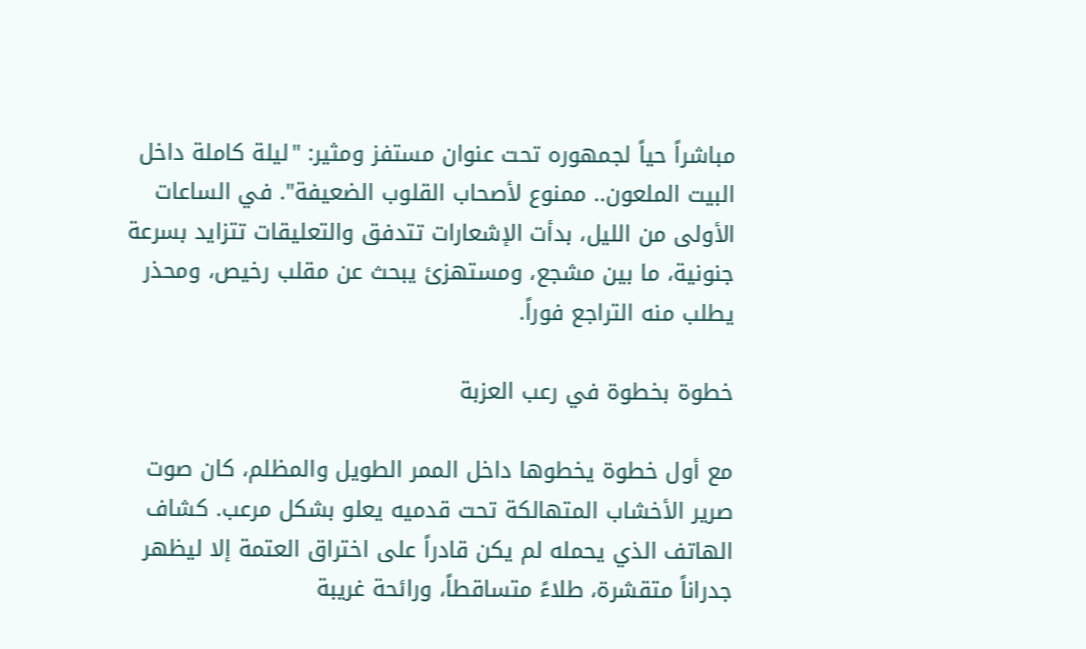مباشراً حياً لجمهوره تحت عنوان مستفز ومثير: "ليلة كاملة داخل البيت الملعون.. ممنوع لأصحاب القلوب الضعيفة". في الساعات الأولى من الليل، بدأت الإشعارات تتدفق والتعليقات تتزايد بسرعة جنونية، ما بين مشجع، ومستهزئ يبحث عن مقلب رخيص، ومحذر يطلب منه التراجع فوراً.

خطوة بخطوة في رعب العزبة

مع أول خطوة يخطوها داخل الممر الطويل والمظلم، كان صوت صرير الأخشاب المتهالكة تحت قدميه يعلو بشكل مرعب. كشاف الهاتف الذي يحمله لم يكن قادراً على اختراق العتمة إلا ليظهر جدراناً متقشرة، طلاءً متساقطاً، ورائحة غريبة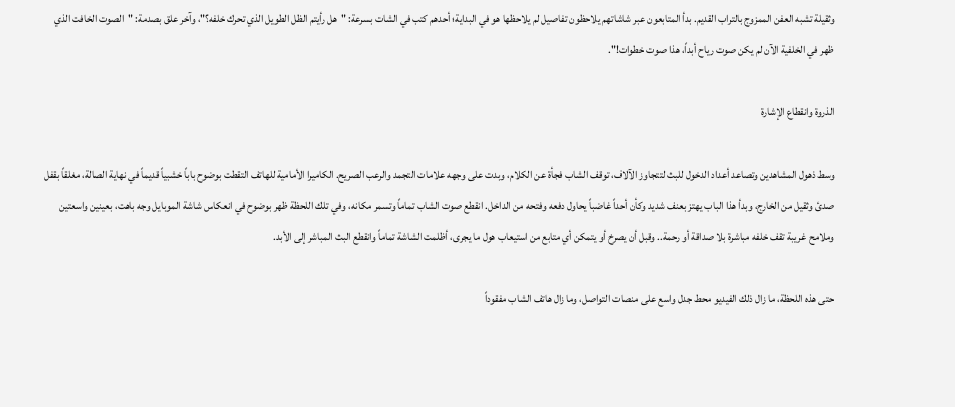وثقيلة تشبه العفن الممزوج بالتراب القديم. بدأ المتابعون عبر شاشاتهم يلاحظون تفاصيل لم يلاحظها هو في البداية؛ أحدهم كتب في الشات بسرعة: "هل رأيتم الظل الطويل الذي تحرك خلفه؟"، وآخر علق بصدمة: "الصوت الخافت الذي ظهر في الخلفية الآن لم يكن صوت رياح أبداً، هذا صوت خطوات!".

الذروة وانقطاع الإشارة

وسط ذهول المشاهدين وتصاعد أعداد الدخول للبث لتتجاوز الآلاف، توقف الشاب فجأة عن الكلام، وبدت على وجهه علامات التجمد والرعب الصريح. الكاميرا الأمامية للهاتف التقطت بوضوح باباً خشبياً قديماً في نهاية الصالة، مغلقاً بقفل صدئ وثقيل من الخارج، وبدأ هذا الباب يهتز بعنف شديد وكأن أحداً غاضباً يحاول دفعه وفتحه من الداخل. انقطع صوت الشاب تماماً وتسمر مكانه، وفي تلك اللحظة ظهر بوضوح في انعكاس شاشة الموبايل وجه باهت، بعينين واسعتين وملامح غريبة تقف خلفه مباشرة بلا صداقة أو رحمة.. وقبل أن يصرخ أو يتمكن أي متابع من استيعاب هول ما يجرى، أظلمت الشاشة تماماً وانقطع البث المباشر إلى الأبد.

حتى هذه اللحظة، ما زال ذلك الفيديو محط جدل واسع على منصات التواصل، وما زال هاتف الشاب مفقوداً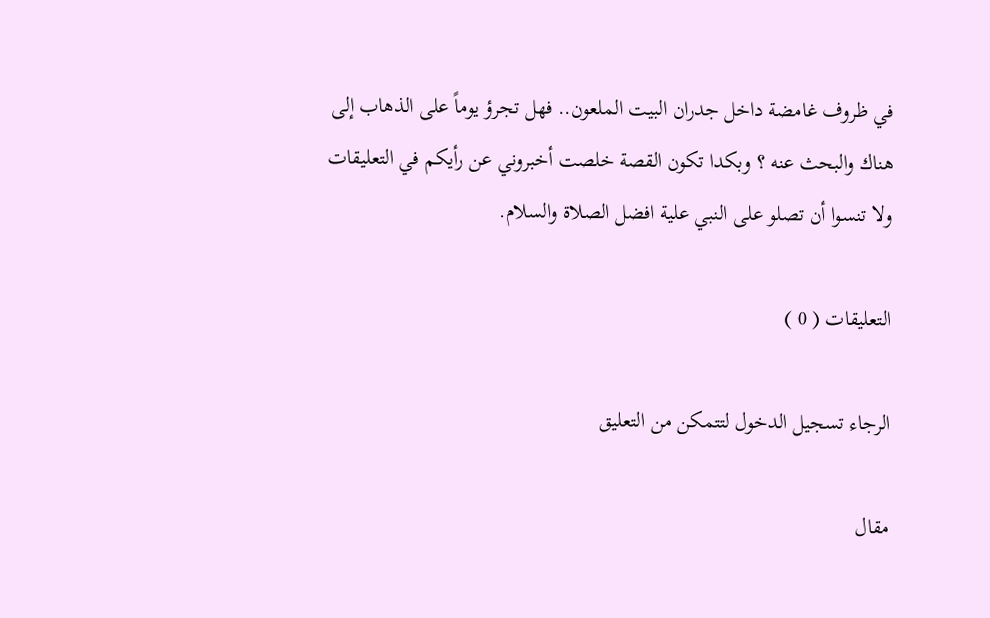في ظروف غامضة داخل جدران البيت الملعون.. فهل تجرؤ يوماً على الذهاب إلى هناك والبحث عنه ؟ وبكدا تكون القصة خلصت أخبروني عن رأيكم في التعليقات ولا تنسوا أن تصلو على النبي علية افضل الصلاة والسلام.

التعليقات ( 0 )

الرجاء تسجيل الدخول لتتمكن من التعليق

مقال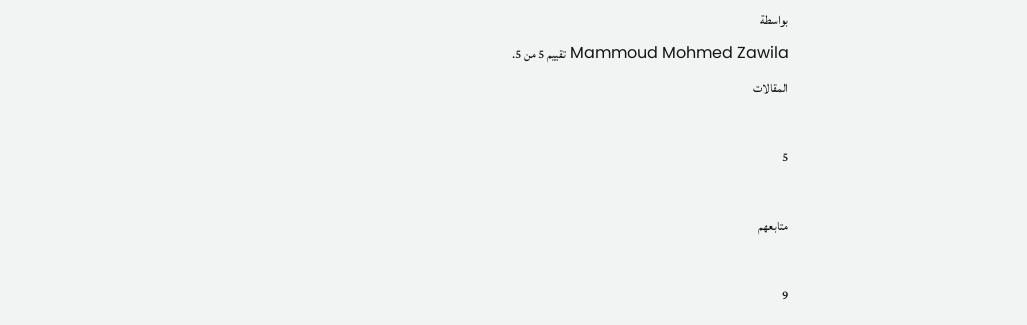بواسطة
Mammoud Mohmed Zawila تقييم 5 من 5.
المقالات

5

متابعهم

9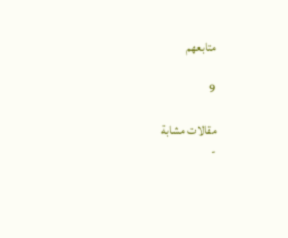متابعهم

9

مقالات مشابة
-